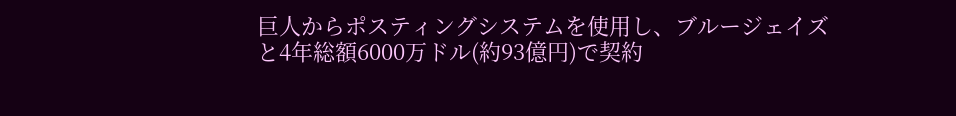巨人からポスティングシステムを使用し、ブルージェイズと4年総額6000万ドル(約93億円)で契約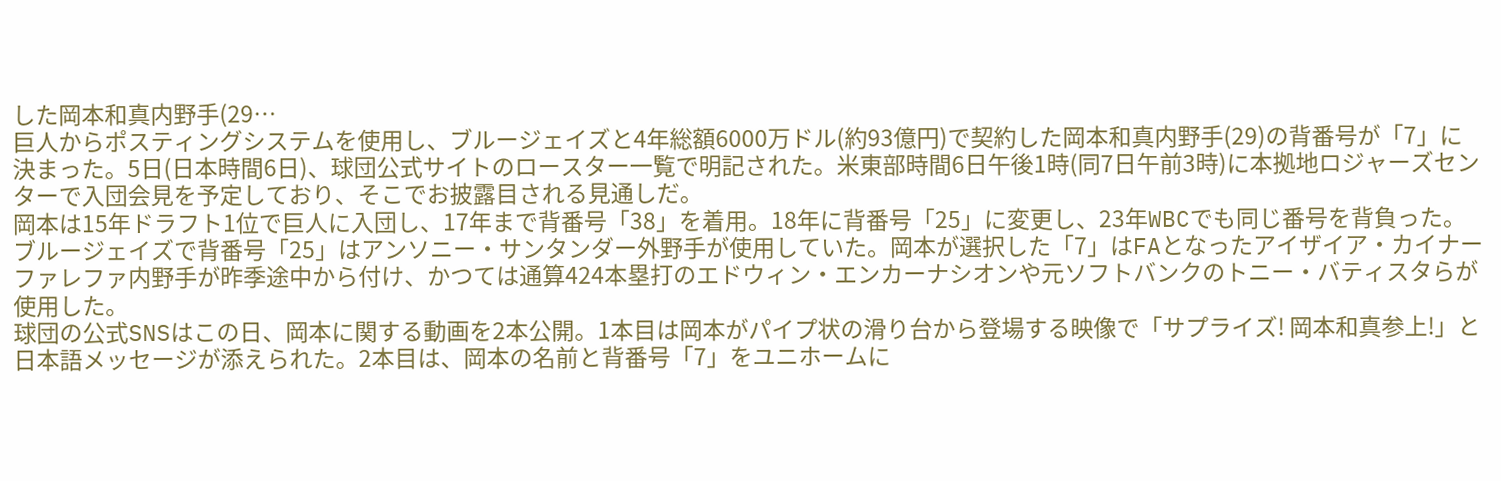した岡本和真内野手(29…
巨人からポスティングシステムを使用し、ブルージェイズと4年総額6000万ドル(約93億円)で契約した岡本和真内野手(29)の背番号が「7」に決まった。5日(日本時間6日)、球団公式サイトのロースター一覧で明記された。米東部時間6日午後1時(同7日午前3時)に本拠地ロジャーズセンターで入団会見を予定しており、そこでお披露目される見通しだ。
岡本は15年ドラフト1位で巨人に入団し、17年まで背番号「38」を着用。18年に背番号「25」に変更し、23年WBCでも同じ番号を背負った。ブルージェイズで背番号「25」はアンソニー・サンタンダー外野手が使用していた。岡本が選択した「7」はFAとなったアイザイア・カイナーファレファ内野手が昨季途中から付け、かつては通算424本塁打のエドウィン・エンカーナシオンや元ソフトバンクのトニー・バティスタらが使用した。
球団の公式SNSはこの日、岡本に関する動画を2本公開。1本目は岡本がパイプ状の滑り台から登場する映像で「サプライズ! 岡本和真参上!」と日本語メッセージが添えられた。2本目は、岡本の名前と背番号「7」をユニホームに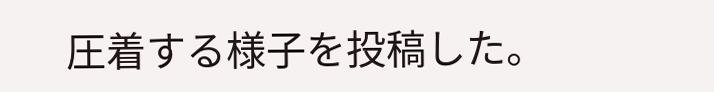圧着する様子を投稿した。